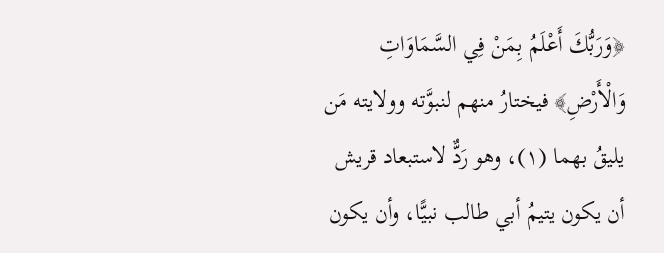﴿وَرَبُّكَ أَعْلَمُ بِمَنْ فِي السَّمَاوَاتِ وَالْأَرْضِ﴾ فيختارُ منهم لنبوَّته وولايته مَن يليقُ بهما (١)، وهو رَدٌّ لاستبعاد قريش أن يكون يتيمُ أبي طالب نبيًّا، وأن يكون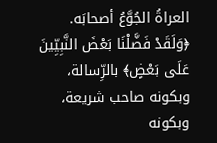العراةُ الجُوَّعُ أصحابَه.
﴿وَلَقَدْ فَضَّلْنَا بَعْضَ النَّبِيِّينَ عَلَى بَعْضٍ﴾ بالرِّسالة، وبكونه صاحب شريعة، وبكونه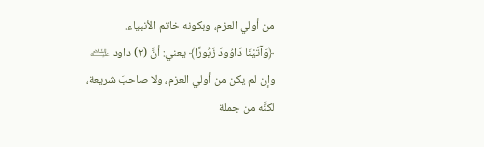من أولي العزم، وبكونه خاتم الأنبياء.
﴿وَآتَيْنَا دَاوُودَ زَبُورًا﴾ يعني: أنَّ (٢) داود ﵇ وإن لم يكن من أولي العزم، ولا صاحبَ شريعة، لكنَّه من جملة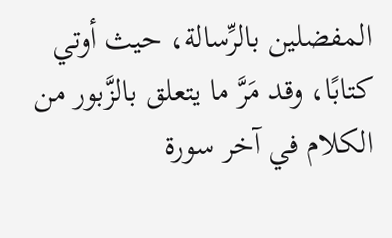المفضلين بالرِّسالة، حيث أوتي كتابًا، وقد مَرَّ ما يتعلق بالزَّبور من الكلام في آخر سورة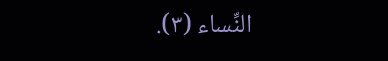النِّساء (٣).